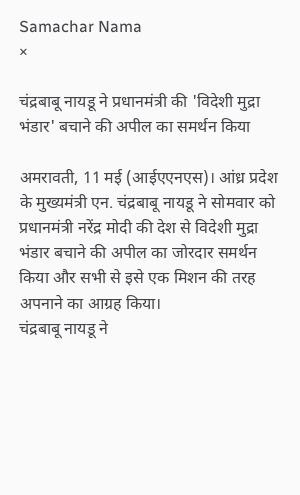Samachar Nama
×

चंद्रबाबू नायडू ने प्रधानमंत्री की 'विदेशी मुद्रा भंडार' बचाने की अपील का समर्थन किया

अमरावती, 11 मई (आईएएनएस)। आंध्र प्रदेश के मुख्यमंत्री एन. चंद्रबाबू नायडू ने सोमवार को प्रधानमंत्री नरेंद्र मोदी की देश से विदेशी मुद्रा भंडार बचाने की अपील का जोरदार समर्थन किया और सभी से इसे एक मिशन की तरह अपनाने का आग्रह किया।
चंद्रबाबू नायडू ने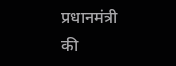प्रधानमंत्री की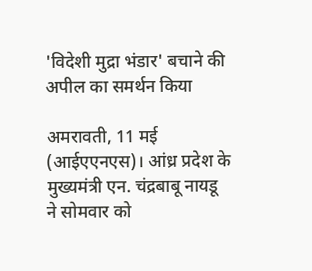'विदेशी मुद्रा भंडार' बचाने की अपील का समर्थन किया

अमरावती, 11 मई (आईएएनएस)। आंध्र प्रदेश के मुख्यमंत्री एन. चंद्रबाबू नायडू ने सोमवार को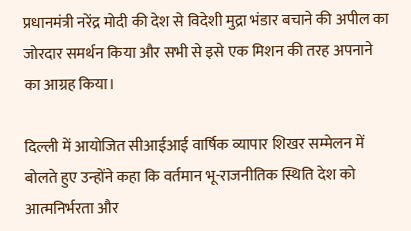प्रधानमंत्री नरेंद्र मोदी की देश से विदेशी मुद्रा भंडार बचाने की अपील का जोरदार समर्थन किया और सभी से इसे एक मिशन की तरह अपनाने का आग्रह किया।

दिल्ली में आयोजित सीआईआई वार्षिक व्यापार शिखर सम्मेलन में बोलते हुए उन्होंने कहा कि वर्तमान भू-राजनीतिक स्थिति देश को आत्मनिर्भरता और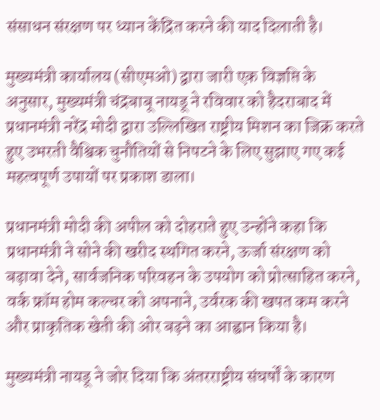संसाधन संरक्षण पर ध्यान केंद्रित करने की याद दिलाती है।

मुख्यमंत्री कार्यालय (सीएमओ) द्वारा जारी एक विज्ञप्ति के अनुसार, मुख्यमंत्री चंद्रबाबू नायडू ने रविवार को हैदराबाद में प्रधानमंत्री नरेंद्र मोदी द्वारा उल्लिखित राष्ट्रीय मिशन का जिक्र करते हुए उभरती वैश्विक चुनौतियों से निपटने के लिए सुझाए गए कई महत्वपूर्ण उपायों पर प्रकाश डाला।

प्रधानमंत्री मोदी की अपील को दोहराते हुए उन्होंने कहा कि प्रधानमंत्री ने सोने की खरीद स्थगित करने, ऊर्जा संरक्षण को बढ़ावा देने, सार्वजनिक परिवहन के उपयोग को प्रोत्साहित करने, वर्क फ्रॉम होम कल्चर को अपनाने, उर्वरक की खपत कम करने और प्राकृतिक खेती की ओर बढ़ने का आह्वान किया है।

मुख्यमंत्री नायडू ने जोर दिया कि अंतरराष्ट्रीय संघर्षों के कारण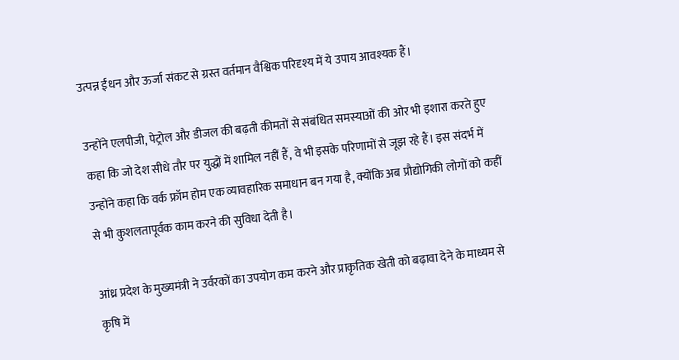उत्पन्न ईंधन और ऊर्जा संकट से ग्रस्त वर्तमान वैश्विक परिदृश्य में ये उपाय आवश्यक हैं।

उन्होंने एलपीजी, पेट्रोल और डीजल की बढ़ती कीमतों से संबंधित समस्याओं की ओर भी इशारा करते हुए कहा कि जो देश सीधे तौर पर युद्धों में शामिल नहीं हैं, वे भी इसके परिणामों से जूझ रहे हैं। इस संदर्भ में उन्होंने कहा कि वर्क फ्रॉम होम एक व्यावहारिक समाधान बन गया है, क्योंकि अब प्रौद्योगिकी लोगों को कहीं से भी कुशलतापूर्वक काम करने की सुविधा देती है।

आंध्र प्रदेश के मुख्यमंत्री ने उर्वरकों का उपयोग कम करने और प्राकृतिक खेती को बढ़ावा देने के माध्यम से कृषि में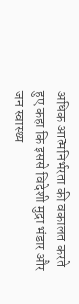अधिक आत्मनिर्भरता की वकालत करते हुए कहा कि इससे विदेशी मुद्रा भंडार और जन स्वास्थ्य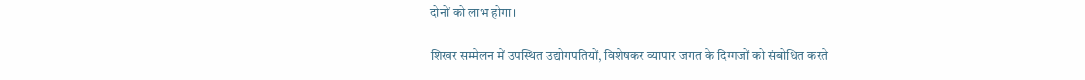दोनों को लाभ होगा।

शिखर सम्मेलन में उपस्थित उद्योगपतियों, विशेषकर व्यापार जगत के दिग्गजों को संबोधित करते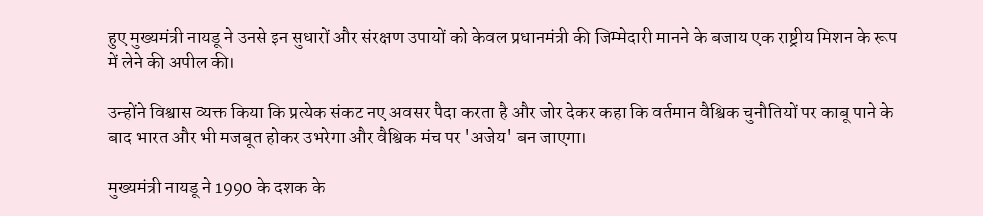हुए मुख्यमंत्री नायडू ने उनसे इन सुधारों और संरक्षण उपायों को केवल प्रधानमंत्री की जिम्मेदारी मानने के बजाय एक राष्ट्रीय मिशन के रूप में लेने की अपील की।

उन्होंने विश्वास व्यक्त किया कि प्रत्येक संकट नए अवसर पैदा करता है और जोर देकर कहा कि वर्तमान वैश्विक चुनौतियों पर काबू पाने के बाद भारत और भी मजबूत होकर उभरेगा और वैश्विक मंच पर 'अजेय' बन जाएगा।

मुख्यमंत्री नायडू ने 1990 के दशक के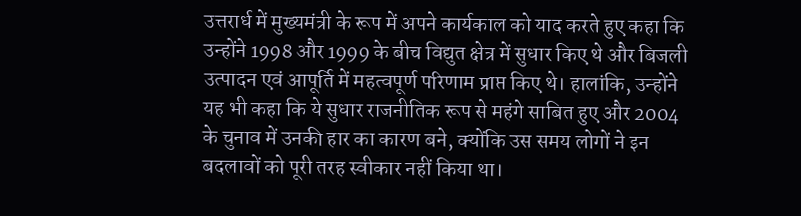उत्तरार्ध में मुख्यमंत्री के रूप में अपने कार्यकाल को याद करते हुए कहा कि उन्होंने 1998 और 1999 के बीच विद्युत क्षेत्र में सुधार किए थे और बिजली उत्पादन एवं आपूर्ति में महत्वपूर्ण परिणाम प्राप्त किए थे। हालांकि, उन्होंने यह भी कहा कि ये सुधार राजनीतिक रूप से महंगे साबित हुए और 2004 के चुनाव में उनकी हार का कारण बने, क्योंकि उस समय लोगों ने इन बदलावों को पूरी तरह स्वीकार नहीं किया था।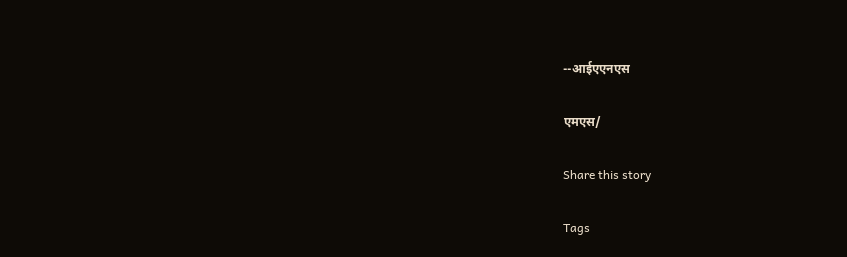--आईएएनएस

एमएस/

Share this story

Tags